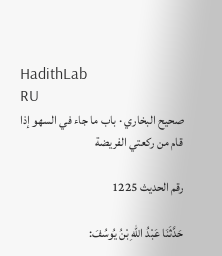HadithLab
RU
صحيح البخاري · باب ما جاء في السهو إذا قام من ركعتي الفريضة

رقم الحديث 1225

حَدَّثَنَا عَبْدُ اللهِ بْنُ يُوسُفَ: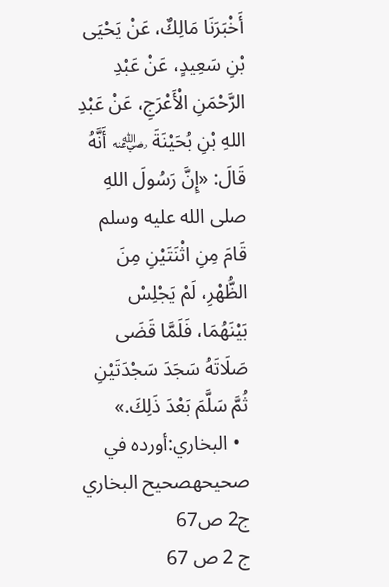أَخْبَرَنَا مَالِكٌ، عَنْ يَحْيَى بْنِ سَعِيدٍ، عَنْ عَبْدِ الرَّحْمَنِ الْأَعْرَجِ، عَنْ عَبْدِ اللهِ بْنِ بُحَيْنَةَ ﵁ أَنَّهُ قَالَ: «إِنَّ رَسُولَ اللهِ صلى الله عليه وسلم قَامَ مِنِ اثْنَتَيْنِ مِنَ الظُّهْرِ، لَمْ يَجْلِسْ بَيْنَهُمَا، فَلَمَّا قَضَى صَلَاتَهُ سَجَدَ سَجْدَتَيْنِ ثُمَّ سَلَّمَ بَعْدَ ذَلِكَ.»
  • البخاري:أورده في صحيحهصحيح البخاري ج2 ص67
ج 2 ص 67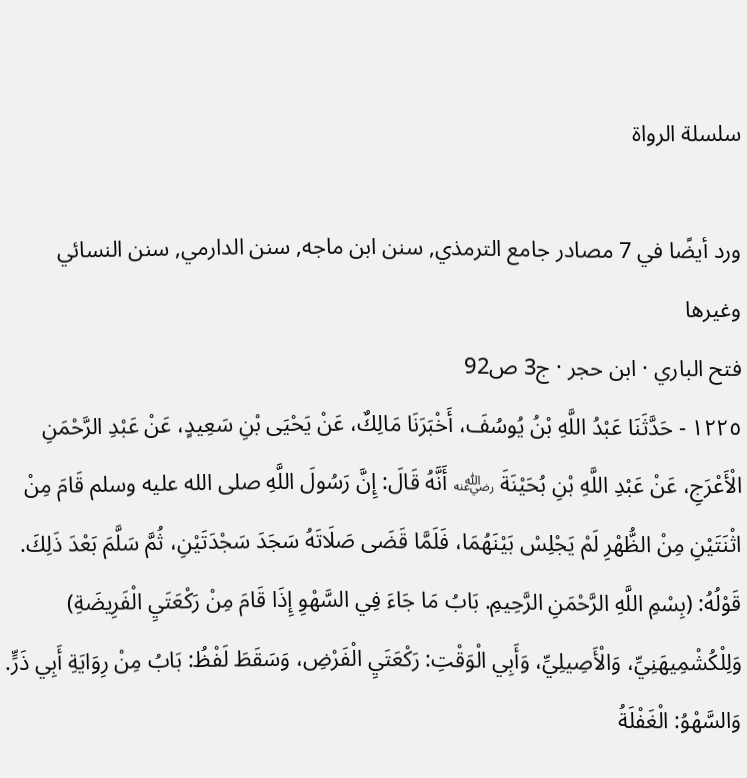سلسلة الرواة

ورد أيضًا في 7 مصادر جامع الترمذي, سنن ابن ماجه, سنن الدارمي, سنن النسائي وغيرها
فتح الباري · ابن حجر · ج3 ص92
١٢٢٥ - حَدَّثَنَا عَبْدُ اللَّهِ بْنُ يُوسُفَ، أَخْبَرَنَا مَالِكٌ، عَنْ يَحْيَى بْنِ سَعِيدٍ، عَنْ عَبْدِ الرَّحْمَنِ الْأَعْرَجِ، عَنْ عَبْدِ اللَّهِ بْنِ بُحَيْنَةَ ﵁ أَنَّهُ قَالَ: إِنَّ رَسُولَ اللَّهِ صلى الله عليه وسلم قَامَ مِنْ اثْنَتَيْنِ مِنْ الظُّهْرِ لَمْ يَجْلِسْ بَيْنَهُمَا، فَلَمَّا قَضَى صَلَاتَهُ سَجَدَ سَجْدَتَيْنِ، ثُمَّ سَلَّمَ بَعْدَ ذَلِكَ. قَوْلُهُ: (بِسْمِ اللَّهِ الرَّحْمَنِ الرَّحِيمِ. بَابُ مَا جَاءَ فِي السَّهْوِ إِذَا قَامَ مِنْ رَكْعَتَيِ الْفَرِيضَةِ) وَلِلْكُشْمِيهَنِيِّ، وَالْأَصِيلِيِّ، وَأَبِي الْوَقْتِ: رَكْعَتَيِ الْفَرْضِ، وَسَقَطَ لَفْظُ: بَابُ مِنْ رِوَايَةِ أَبِي ذَرٍّ. وَالسَّهْوُ: الْغَفْلَةُ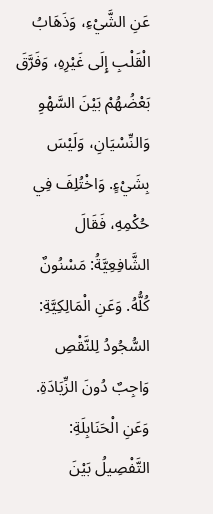عَنِ الشَّيْءِ، وَذَهَابُ الْقَلْبِ إِلَى غَيْرِهِ، وَفَرَّقَ بَعْضُهُمْ بَيْنَ السَّهْوِ وَالنِّسْيَانِ، وَلَيْسَ بِشَيْءٍ. وَاخْتُلِفَ فِي حُكْمِهِ، فَقَالَ الشَّافِعِيَّةُ: مَسْنُونٌ كُلُّهُ. وَعَنِ الْمَالِكِيَّةِ: السُّجُودُ لِلنَّقْصِ وَاجِبٌ دُونَ الزِّيَادَةِ. وَعَنِ الْحَنَابِلَةِ: التَّفْصِيلُ بَيْنَ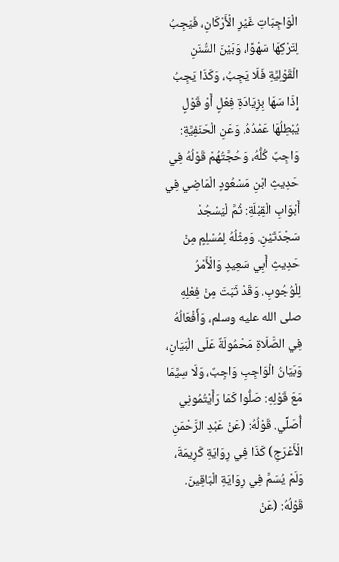الْوَاجِبَاتِ غَيْرِ الْأَرْكَانِ، فَيَجِبُ لِتَرْكِهَا سَهْوًا، وَبَيْنَ السُّنَنِ الْقَوْلِيَّةِ فَلَا يَجِبُ، وَكَذَا يَجِبُ إِذَا سَهَا بِزِيَادَةِ فِعْلٍ أَوْ قَوْلٍ يُبْطِلُهَا عَمْدُهُ. وَعَنِ الْحَنَفِيَّةِ: وَاجِبٌ كُلُّهُ، وَحُجَّتُهُمْ قَوْلُهُ فِي حَدِيثِ ابْنِ مَسْعُودٍ الْمَاضِي فِي أَبْوَابِ الْقِبْلَةِ: ثُمَّ لْيَسْجُدْ سَجْدَتَيْنِ. وَمِثْلُهُ لِمُسْلِمٍ مِنْ حَدِيثِ أَبِي سَعِيدٍ وَالْأَمْرُ لِلْوُجُوبِ. وَقَدْ ثَبَتَ مِنْ فِعْلِهِ صلى الله عليه وسلم، وَأَفْعَالُهُ فِي الصَّلَاةِ مَحْمُولَةٌ عَلَى الْبَيَانِ، وَبَيَانُ الْوَاجِبِ وَاجِبٌ، وَلَا سِيَّمَا مَعَ قَوْلِهِ: صَلُّوا كَمَا رَأَيْتُمُونِي أُصَلِّي. قَوْلُهُ: (عَنْ عَبْدِ الرَّحْمَنِ الْأَعْرَجِ) كَذَا فِي رِوَايَةِ كَرِيمَةَ، وَلَمْ يُسَمَّ فِي رِوَايَةِ الْبَاقِينَ. قَوْلُهُ: (عَنْ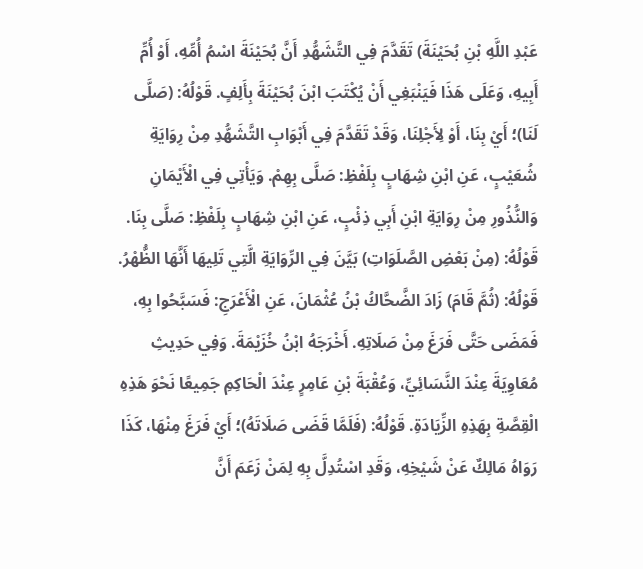عَبْدِ اللَّهِ بْنِ بُحَيْنَةَ) تَقَدَّمَ فِي التَّشَهُّدِ أَنَّ بُحَيْنَةَ اسْمُ أُمِّهِ، أَوْ أُمِّ أَبِيهِ، وَعَلَى هَذَا فَيَنْبَغِي أَنْ يُكْتَبَ ابْنَ بُحَيْنَةَ بِأَلِفٍ. قَوْلُهُ: (صَلَّى لَنَا)؛ أَيْ بِنَا، أَوْ لِأَجْلِنَا، وَقَدْ تَقَدَّمَ فِي أَبْوَابِ التَّشَهُّدِ مِنْ رِوَايَةِ شُعَيْبٍ، عَنِ ابْنِ شِهَابٍ بِلَفْظِ: صَلَّى بِهِمْ. وَيَأْتِي فِي الْأَيْمَانِ وَالنُّذُورِ مِنْ رِوَايَةِ ابْنِ أَبِي ذِئْبٍ، عَنِ ابْنِ شِهَابٍ بِلَفْظِ: صَلَّى بِنَا. قَوْلُهُ: (مِنْ بَعْضِ الصَّلَوَاتِ) بَيَّنَ فِي الرِّوَايَةِ الَّتِي تَلِيهَا أَنَّهَا الظُّهْرُ. قَوْلُهُ: (ثُمَّ قَامَ) زَادَ الضَّحَّاكُ بْنُ عُثْمَانَ، عَنِ الْأَعْرَجِ: فَسَبَّحُوا بِهِ، فَمَضَى حَتَّى فَرَغَ مِنْ صَلَاتِهِ. أَخْرَجَهُ ابْنُ خُزَيْمَةَ. وَفِي حَدِيثِ مُعَاوِيَةَ عِنْدَ النَّسَائِيِّ، وَعُقْبَةَ بْنِ عَامِرٍ عِنْدَ الْحَاكِمِ جَمِيعًا نَحْوَ هَذِهِ الْقِصَّةِ بِهَذِهِ الزِّيَادَةِ. قَوْلُهُ: (فَلَمَّا قَضَى صَلَاتَهُ)؛ أَيْ فَرَغَ مِنْهَا، كَذَا رَوَاهُ مَالِكٌ عَنْ شَيْخِهِ، وَقَدِ اسْتُدِلَّ بِهِ لِمَنْ زَعَمَ أَنَّ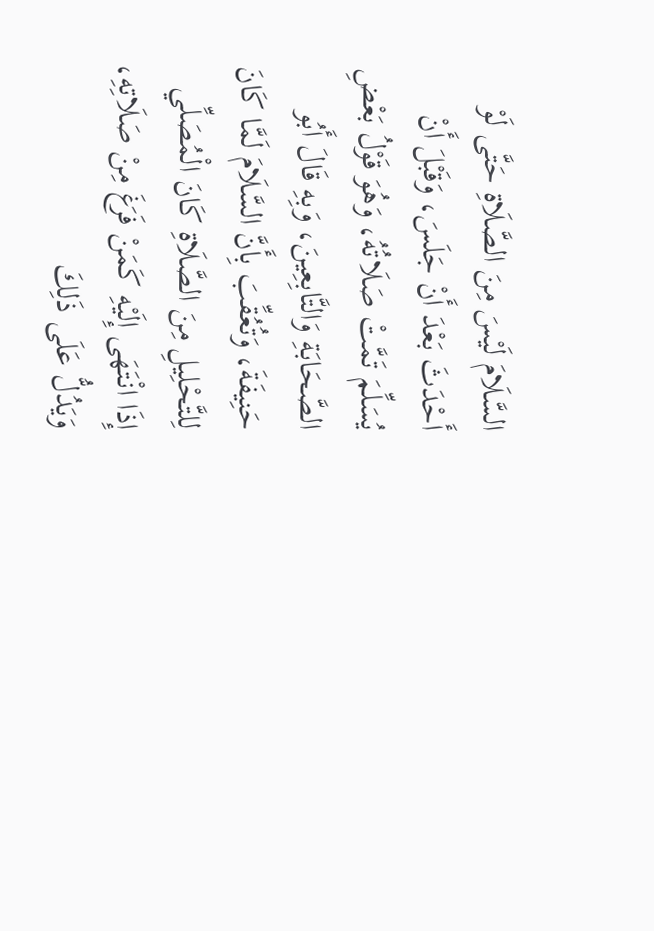السَّلَامَ لَيْسَ مِنَ الصَّلَاةِ حَتَّى لَوْ أَحْدَثَ بَعْدَ أَنْ جَلَسَ، وَقَبْلَ أَنْ يُسَلِّمَ تَمَّتْ صَلَاتُهُ، وَهُوَ قَوْلُ بَعْضِ الصَّحَابَةِ وَالتَّابِعِينَ، وَبِهِ قَالَ أَبُو حَنِيفَةَ، وَتُعُقِّبَ بِأَنَّ السَّلَامَ لَمَّا كَانَ لِلتَّحْلِيلِ مِنَ الصَّلَاةِ كَانَ الْمُصَلِّي إِذَا انْتَهَى إِلَيْهِ كَمَنْ فَرَغَ مِنْ صَلَاتِهِ، وَيَدُلُّ عَلَى ذَلِكَ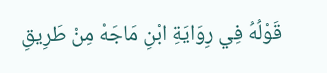قَوْلُهُ فِي رِوَايَةِ ابْنِ مَاجَهْ مِنْ طَرِيقِ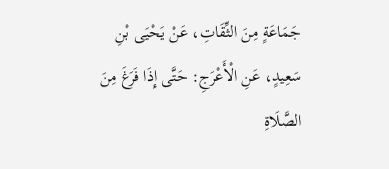جَمَاعَةٍ مِنَ الثِّقَاتِ، عَنْ يَحْيَى بْنِ سَعِيدٍ، عَنِ الْأَعْرَجِ: حَتَّى إِذَا فَرَغَ مِنَ الصَّلَاةِ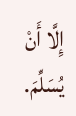إِلَّا أَنْ يُسَلِّمَ.